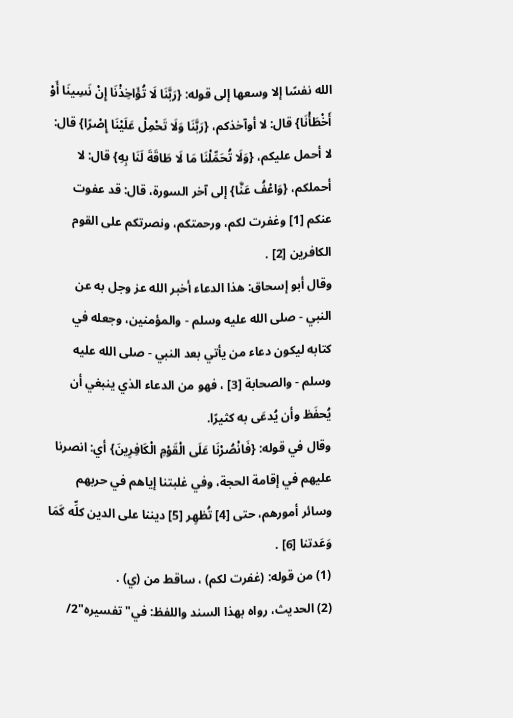الله نفسًا إلا وسعها إلى قوله: {رَبَّنَا لَا تُؤَاخِذْنَا إِنْ نَسِينَا أَوْ أَخْطَأْنَا} قال: لا أوآخذكم، {رَبَّنَا وَلَا تَحْمِلْ عَلَيْنَا إِصْرًا} قال: لا أحمل عليكم، {وَلَا تُحَمِّلْنَا مَا لَا طَاقَةَ لَنَا بِهِ} قال: لا أحملكم، {وَاعْفُ عَنَّا} إلى آخر السورة، قال: قد عفوت عنكم [1] وغفرت لكم، ورحمتكم، ونصرتكم على القوم الكافرين [2] .
وقال أبو إسحاق: هذا الدعاء أخبر الله عز وجل به عن النبي - صلى الله عليه وسلم - والمؤمنين، وجعله في كتابه ليكون دعاء من يأتي بعد النبي - صلى الله عليه وسلم - والصحابة [3] ، فهو من الدعاء الذي ينبغي أن يُحفَظ وأن يُدعَى به كثيرًا.
وقال في قوله: {فَانْصُرْنَا عَلَى الْقَوْمِ الْكَافِرِينَ} أي: انصرنا عليهم في إقامة الحجة، وفي غلبتنا إياهم في حربهم وسائر أمورهم، حتى [4] تُظهِر [5] ديننا على الدين كلِّه كَمَا وَعَدتنا [6] .
(1) من قوله: (غفرت لكم) ، ساقط من (ي) .
(2) الحديث، رواه بهذا السند واللفظ: في"تفسيره"2/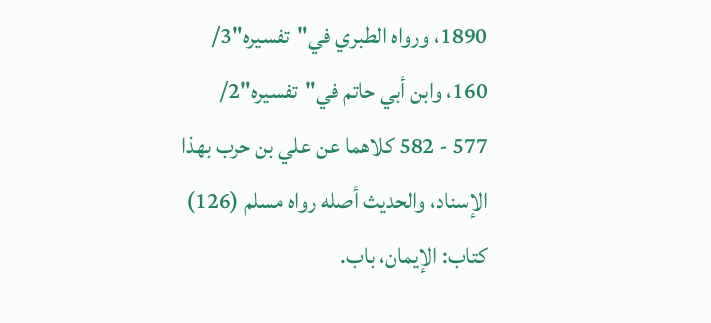1890، ورواه الطبري في"تفسيره"3/ 160، وابن أبي حاتم في"تفسيره"2/ 577 - 582 كلاهما عن علي بن حرب بهذا الإسناد، والحديث أصله رواه مسلم (126) كتاب: الإيمان، باب.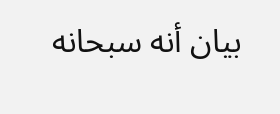بيان أنه سبحانه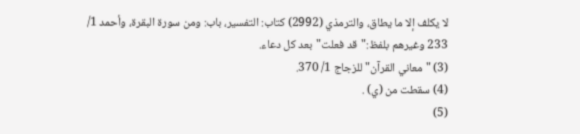لا يكلف إلا ما يطاق، والترمذي (2992) كتاب: التفسير، باب: ومن سورة البقرة، وأحمد 1/ 233 وغيرهم بلفظ:"قد فعلت"بعد كل دعاء.
(3) "معاني القرآن"للزجاج 1/ 370.
(4) سقطت من (ي) .
(5)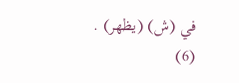في (ش) (يظهر) .
(6)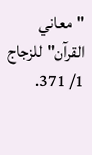"معاني القرآن"للزجاج 1/ 371.